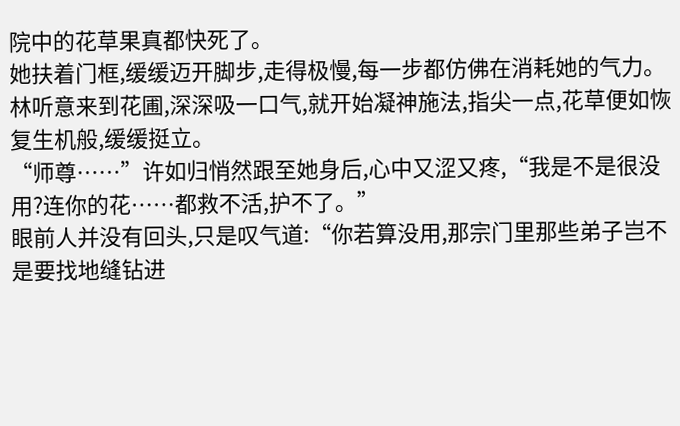院中的花草果真都快死了。
她扶着门框,缓缓迈开脚步,走得极慢,每一步都仿佛在消耗她的气力。
林听意来到花圃,深深吸一口气,就开始凝神施法,指尖一点,花草便如恢复生机般,缓缓挺立。
“师尊……”许如归悄然跟至她身后,心中又涩又疼,“我是不是很没用?连你的花……都救不活,护不了。”
眼前人并没有回头,只是叹气道:“你若算没用,那宗门里那些弟子岂不是要找地缝钻进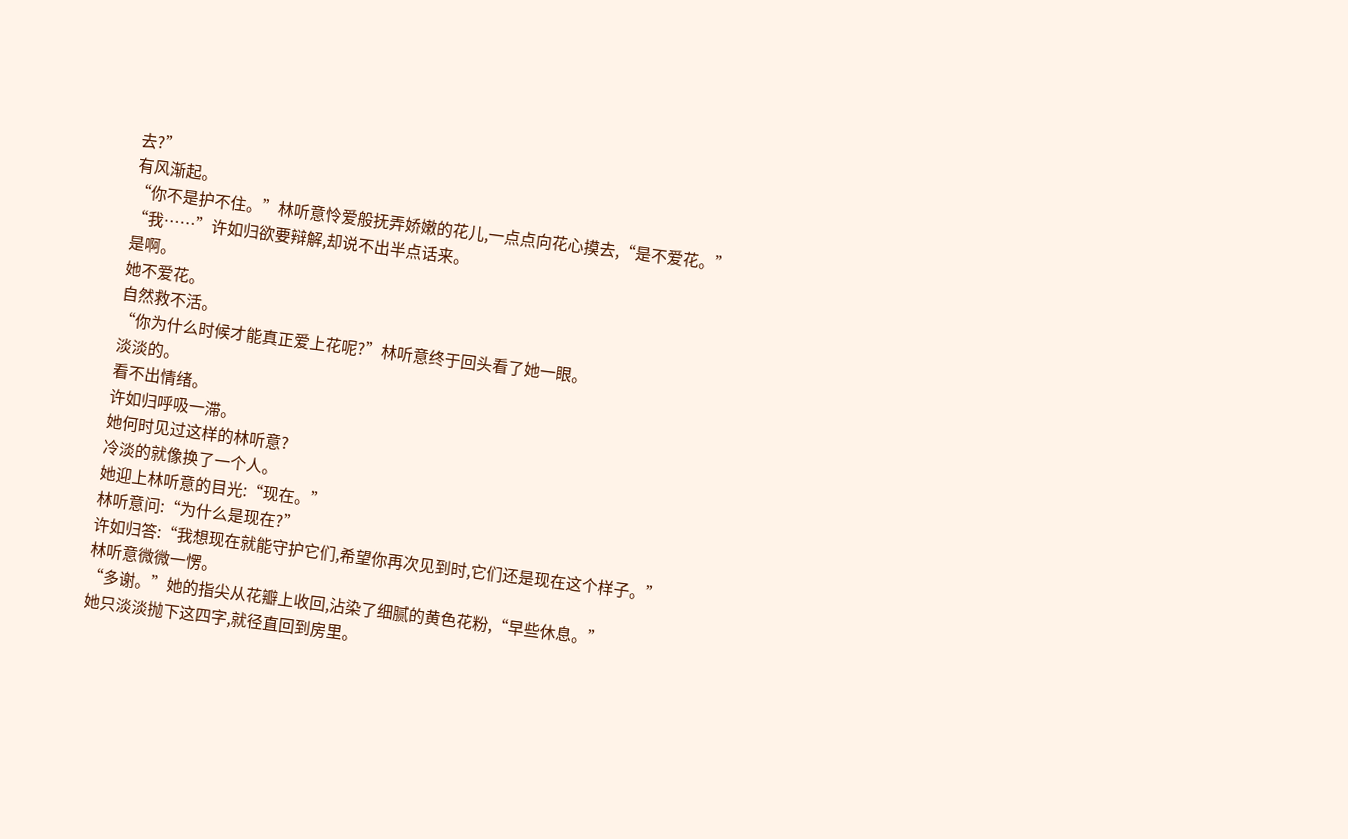去?”
有风渐起。
“你不是护不住。”林听意怜爱般抚弄娇嫩的花儿,一点点向花心摸去,“是不爱花。”
“我……”许如归欲要辩解,却说不出半点话来。
是啊。
她不爱花。
自然救不活。
“你为什么时候才能真正爱上花呢?”林听意终于回头看了她一眼。
淡淡的。
看不出情绪。
许如归呼吸一滞。
她何时见过这样的林听意?
冷淡的就像换了一个人。
她迎上林听意的目光:“现在。”
林听意问:“为什么是现在?”
许如归答:“我想现在就能守护它们,希望你再次见到时,它们还是现在这个样子。”
林听意微微一愣。
“多谢。”她的指尖从花瓣上收回,沾染了细腻的黄色花粉,“早些休息。”
她只淡淡抛下这四字,就径直回到房里。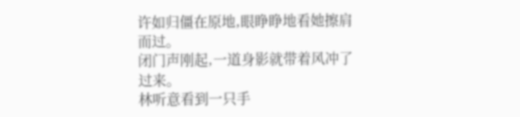许如归僵在原地,眼睁睁地看她擦肩而过。
闭门声刚起,一道身影就带着风冲了过来。
林听意看到一只手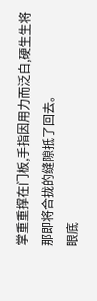掌重重撑在门板,手指因用力而泛白,硬生生将那即将合拢的缝隙抵了回去。
眼底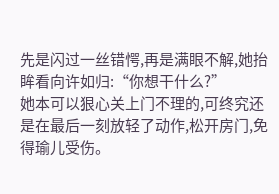先是闪过一丝错愕,再是满眼不解,她抬眸看向许如归:“你想干什么?”
她本可以狠心关上门不理的,可终究还是在最后一刻放轻了动作,松开房门,免得瑜儿受伤。